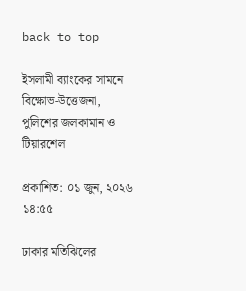back to top

ইসলামী ব্যাংকের সামনে বিক্ষোভ-উত্তেজনা, পুলিশের জলকামান ও টিয়ারশেল

প্রকাশিত: ০১ জুন, ২০২৬ ১৪:৫৫

ঢাকার মতিঝিলের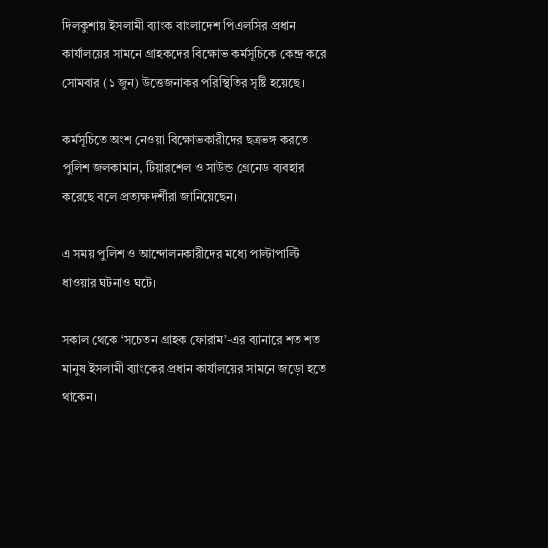দিলকুশায় ইসলামী ব্যাংক বাংলাদেশ পিএলসির প্রধান কার্যালয়ের সামনে গ্রাহকদের বিক্ষোভ কর্মসূচিকে কেন্দ্র করে সোমবার (১ জুন) উত্তেজনাকর পরিস্থিতির সৃষ্টি হয়েছে।

কর্মসূচিতে অংশ নেওয়া বিক্ষোভকারীদের ছত্রভঙ্গ করতে পুলিশ জলকামান, টিয়ারশেল ও সাউন্ড গ্রেনেড ব্যবহার করেছে বলে প্রত্যক্ষদর্শীরা জানিয়েছেন।

এ সময় পুলিশ ও আন্দোলনকারীদের মধ্যে পাল্টাপাল্টি ধাওয়ার ঘটনাও ঘটে।

সকাল থেকে ‘সচেতন গ্রাহক ফোরাম’-এর ব্যানারে শত শত মানুষ ইসলামী ব্যাংকের প্রধান কার্যালয়ের সামনে জড়ো হতে থাকেন।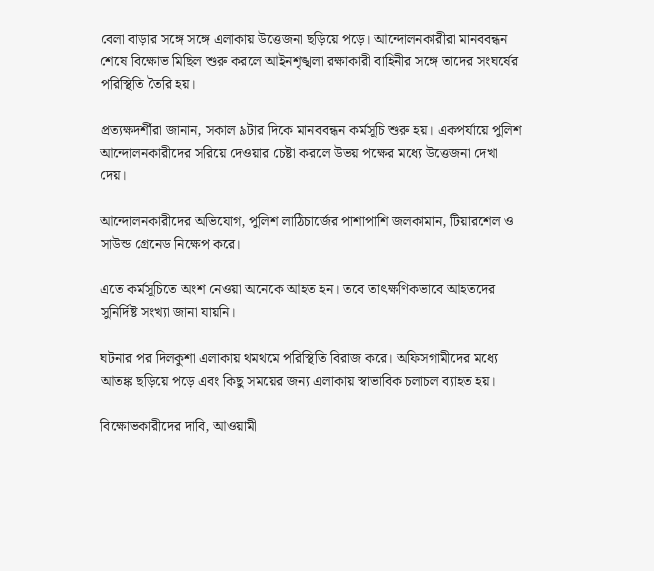বেলা বাড়ার সঙ্গে সঙ্গে এলাকায় উত্তেজনা ছড়িয়ে পড়ে। আন্দোলনকারীরা মানববন্ধন শেষে বিক্ষোভ মিছিল শুরু করলে আইনশৃঙ্খলা রক্ষাকারী বাহিনীর সঙ্গে তাদের সংঘর্ষের পরিস্থিতি তৈরি হয়।

প্রত্যক্ষদর্শীরা জানান, সকাল ৯টার দিকে মানববন্ধন কর্মসূচি শুরু হয়। একপর্যায়ে পুলিশ আন্দোলনকারীদের সরিয়ে দেওয়ার চেষ্টা করলে উভয় পক্ষের মধ্যে উত্তেজনা দেখা দেয়।

আন্দোলনকারীদের অভিযোগ, পুলিশ লাঠিচার্জের পাশাপাশি জলকামান, টিয়ারশেল ও সাউন্ড গ্রেনেড নিক্ষেপ করে।

এতে কর্মসূচিতে অংশ নেওয়া অনেকে আহত হন। তবে তাৎক্ষণিকভাবে আহতদের সুনির্দিষ্ট সংখ্যা জানা যায়নি।

ঘটনার পর দিলকুশা এলাকায় থমথমে পরিস্থিতি বিরাজ করে। অফিসগামীদের মধ্যে আতঙ্ক ছড়িয়ে পড়ে এবং কিছু সময়ের জন্য এলাকায় স্বাভাবিক চলাচল ব্যাহত হয়।

বিক্ষোভকারীদের দাবি, আওয়ামী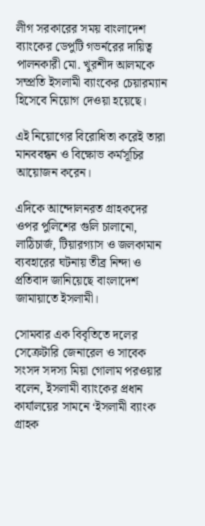লীগ সরকারের সময় বাংলাদেশ ব্যাংকের ডেপুটি গভর্নরের দায়িত্ব পালনকারী মো. খুরশীদ আলমকে সম্প্রতি ইসলামী ব্যাংকের চেয়ারম্যান হিসেবে নিয়োগ দেওয়া হয়েছে।

এই নিয়োগের বিরোধিতা করেই তারা মানববন্ধন ও বিক্ষোভ কর্মসূচির আয়োজন করেন।

এদিকে আন্দোলনরত গ্রাহকদের ওপর পুলিশের গুলি চালানো, লাঠিচার্জ, টিয়ারগ্যাস ও জলকামান ব্যবহারের ঘটনায় তীব্র নিন্দা ও প্রতিবাদ জানিয়েছে বাংলাদেশ জামায়াতে ইসলামী।

সোমবার এক বিবৃতিতে দলের সেক্রেটারি জেনারেল ও সাবেক সংসদ সদস্য মিয়া গোলাম পরওয়ার বলেন, ইসলামী ব্যাংকের প্রধান কার্যালয়ের সামনে ‘ইসলামী ব্যাংক গ্রাহক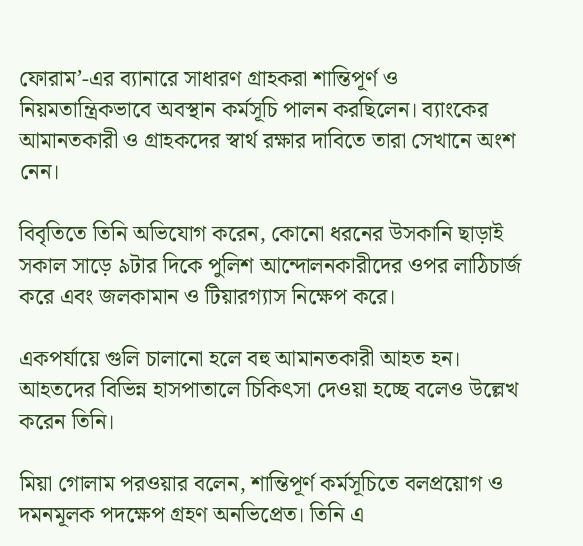ফোরাম’-এর ব্যানারে সাধারণ গ্রাহকরা শান্তিপূর্ণ ও নিয়মতান্ত্রিকভাবে অবস্থান কর্মসূচি পালন করছিলেন। ব্যাংকের আমানতকারী ও গ্রাহকদের স্বার্থ রক্ষার দাবিতে তারা সেখানে অংশ নেন।

বিবৃতিতে তিনি অভিযোগ করেন, কোনো ধরনের উসকানি ছাড়াই সকাল সাড়ে ৯টার দিকে পুলিশ আন্দোলনকারীদের ওপর লাঠিচার্জ করে এবং জলকামান ও টিয়ারগ্যাস নিক্ষেপ করে।

একপর্যায়ে গুলি চালানো হলে বহু আমানতকারী আহত হন। আহতদের বিভিন্ন হাসপাতালে চিকিৎসা দেওয়া হচ্ছে বলেও উল্লেখ করেন তিনি।

মিয়া গোলাম পরওয়ার বলেন, শান্তিপূর্ণ কর্মসূচিতে বলপ্রয়োগ ও দমনমূলক পদক্ষেপ গ্রহণ অনভিপ্রেত। তিনি এ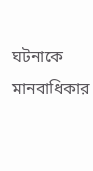ঘটনাকে মানবাধিকার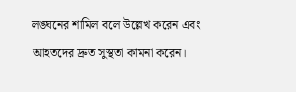লঙ্ঘনের শামিল বলে উল্লেখ করেন এবং আহতদের দ্রুত সুস্থতা কামনা করেন।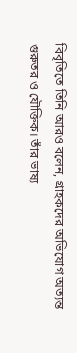বিবৃতিতে তিনি আরও বলেন, গ্রাহকদের অভিযোগ অত্যন্ত গুরুতর ও যৌক্তিক। তাঁর ভাষ্য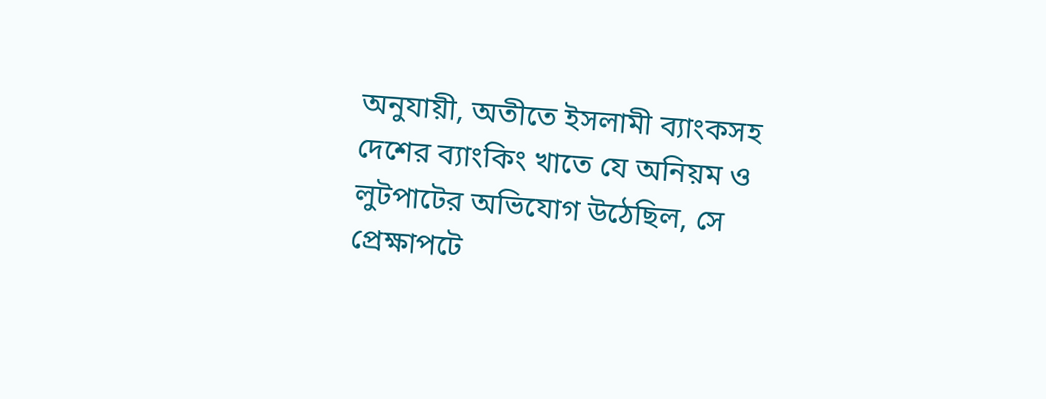অনুযায়ী, অতীতে ইসলামী ব্যাংকসহ দেশের ব্যাংকিং খাতে যে অনিয়ম ও লুটপাটের অভিযোগ উঠেছিল, সে প্রেক্ষাপটে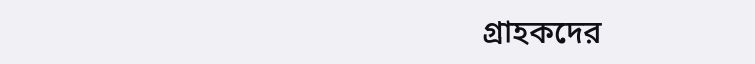গ্রাহকদের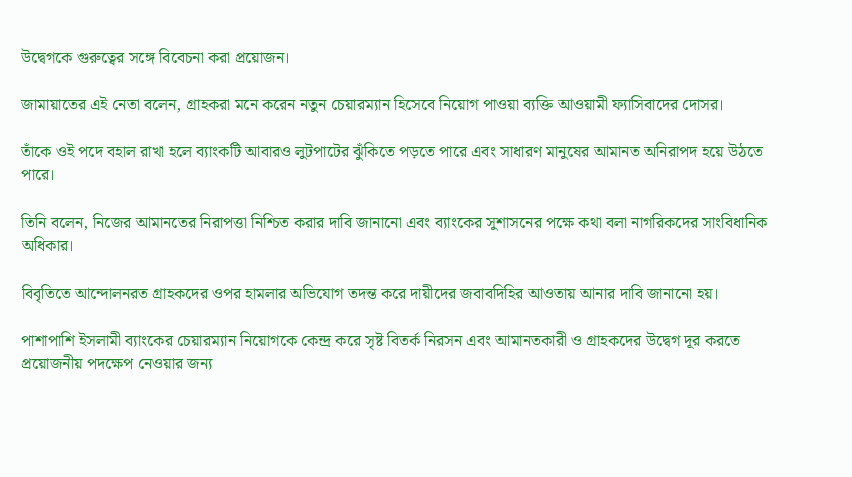উদ্বেগকে গুরুত্বের সঙ্গে বিবেচনা করা প্রয়োজন।

জামায়াতের এই নেতা বলেন, গ্রাহকরা মনে করেন নতুন চেয়ারম্যান হিসেবে নিয়োগ পাওয়া ব্যক্তি আওয়ামী ফ্যাসিবাদের দোসর।

তাঁকে ওই পদে বহাল রাখা হলে ব্যাংকটি আবারও লুটপাটের ঝুঁকিতে পড়তে পারে এবং সাধারণ মানুষের আমানত অনিরাপদ হয়ে উঠতে পারে।

তিনি বলেন, নিজের আমানতের নিরাপত্তা নিশ্চিত করার দাবি জানানো এবং ব্যাংকের সুশাসনের পক্ষে কথা বলা নাগরিকদের সাংবিধানিক অধিকার।

বিবৃতিতে আন্দোলনরত গ্রাহকদের ওপর হামলার অভিযোগ তদন্ত করে দায়ীদের জবাবদিহির আওতায় আনার দাবি জানানো হয়।

পাশাপাশি ইসলামী ব্যাংকের চেয়ারম্যান নিয়োগকে কেন্দ্র করে সৃষ্ট বিতর্ক নিরসন এবং আমানতকারী ও গ্রাহকদের উদ্বেগ দূর করতে প্রয়োজনীয় পদক্ষেপ নেওয়ার জন্য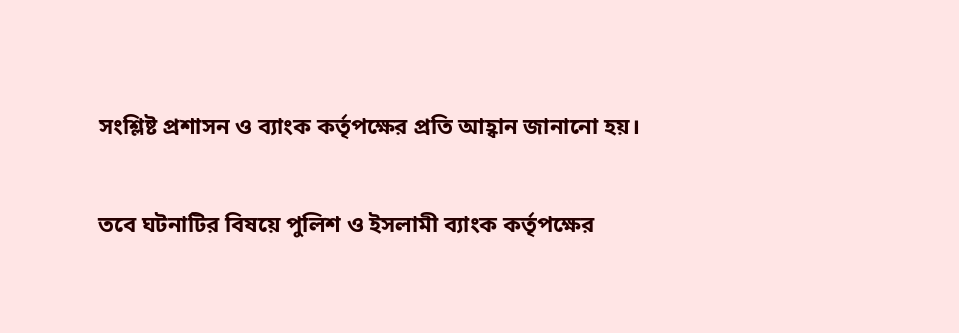সংশ্লিষ্ট প্রশাসন ও ব্যাংক কর্তৃপক্ষের প্রতি আহ্বান জানানো হয়।

তবে ঘটনাটির বিষয়ে পুলিশ ও ইসলামী ব্যাংক কর্তৃপক্ষের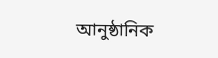আনুষ্ঠানিক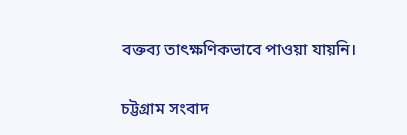বক্তব্য তাৎক্ষণিকভাবে পাওয়া যায়নি।

চট্টগ্রাম সংবাদ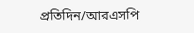প্রতিদিন/আরএসপি